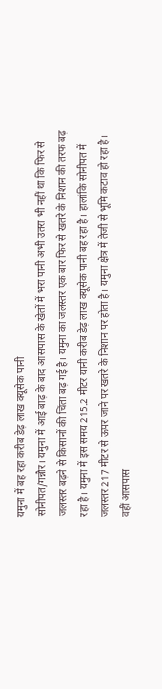यमुना में बह रहा करीब डेढ़ लाख क्यूसेक पानी
सोनीपत/गन्नौर। यमुना में आई बाढ़ के बाद आसपास के खेतों में भरा पानी अभी उतरा भी नहीं था कि फिर से जलस्तर बढ़ने से किसानों की चिंता बढ़ गई है। यमुना का जलस्तर एक बार फिर से खतरे के निशान की तरफ बढ़ रहा है। यमुना में इस समय 215.2 मीटर यानी करीब डेढ़ लाख क्यूसेक पानी बह रहा है। हालांकि सोनीपत में जलस्तर 217 मीटर से ऊपर जाने पर खतरे के निशान पर होता है। यमुना क्षेत्र में तेजी से भूमि कटाव हो रहा है। वहीं आसपास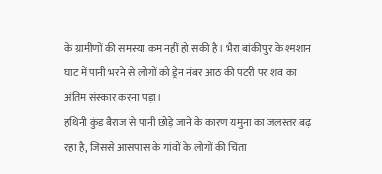के ग्रामीणों की समस्या कम नहीं हो सकी है। भैरा बांकीपुर के श्मशान घाट में पानी भरने से लोगों को ड्रेन नंबर आठ की पटरी पर शव का अंतिम संस्कार करना पड़ा।
हथिनी कुंड बैराज से पानी छोड़े जाने के कारण यमुना का जलस्तर बढ़ रहा है, जिससे आसपास के गांवों के लोगों की चिंता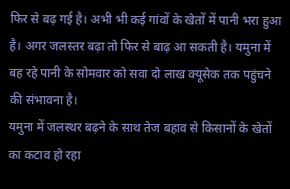फिर से बढ़ गई है। अभी भी कई गांवों के खेतों में पानी भरा हुआ है। अगर जलस्तर बढ़ा तो फिर से बाढ़ आ सकती है। यमुना में बह रहे पानी के सोमवार को सवा दो लाख क्यूसेक तक पहुंचने की संभावना है।
यमुना में जलस्थर बढ़ने के साथ तेज बहाव से किसानों के खेतों का कटाव हो रहा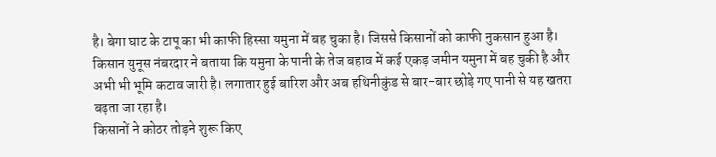है। बेगा घाट के टापू का भी काफी हिस्सा यमुना में बह चुका है। जिससे किसानों को काफी नुकसान हुआ है। किसान युनूस नंबरदार ने बताया कि यमुना के पानी के तेज बहाव में कई एकड़ जमीन यमुना में बह चुकी है और अभी भी भूमि कटाव जारी है। लगातार हुई बारिश और अब हथिनीकुंड से बार-बार छोड़े गए पानी से यह खतरा बढ़ता जा रहा है।
किसानों ने कोठर तोड़ने शुरू किए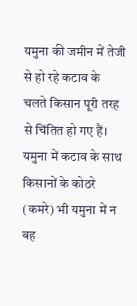यमुना की जमीन में तेजी से हो रहे कटाव के चलते किसान पूरी तरह से चिंतित हो गए हैं। यमुना में कटाव के साथ किसानों के कोठरे (कमरे) भी यमुना में न बह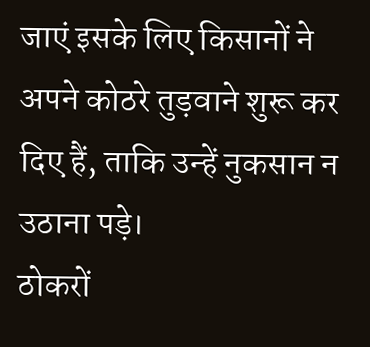जाएं इसके लिए किसानों ने अपने कोठरे तुड़वाने शुरू कर दिए हैं, ताकि उन्हें नुकसान न उठाना पड़े।
ठोकरों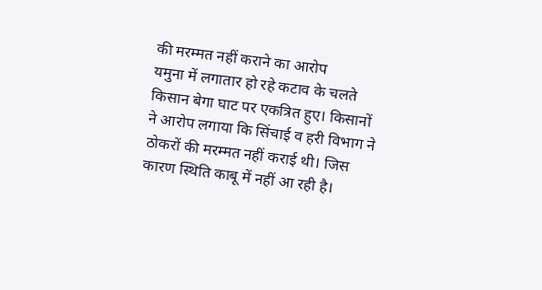की मरम्मत नहीं कराने का आरोप
यमुना में लगातार हो रहे कटाव के चलते किसान बेगा घाट पर एकत्रित हुए। किसानों ने आरोप लगाया कि सिंचाई व हरी विभाग ने ठोकरों की मरम्मत नहीं कराई थी। जिस कारण स्थिति काबू में नहीं आ रही है।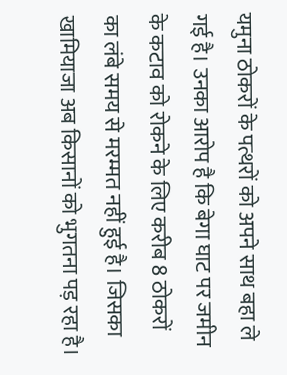यमुना ठोकरों के पत्थरों को अपने साथ बहा ले गई है। उनका आरोप है कि बेगा घाट पर जमीन के कटाव को रोकने के लिए करीब 8 ठोकरों का लंबे समय से मरम्मत नहीं हुई है। जिसका खामियाजा अब किसानों को भुगतना पड़ रहा है।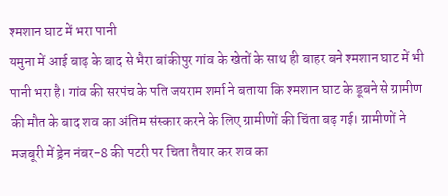श्मशान घाट में भरा पानी
यमुना में आई बाढ़ के बाद से भैरा बांकीपुर गांव के खेतों के साथ ही बाहर बने श्मशान घाट में भी पानी भरा है। गांव की सरपंच के पति जयराम शर्मा ने बताया कि श्मशान घाट के डूबने से ग्रामीण की मौत के बाद शव का अंतिम संस्कार करने के लिए ग्रामीणों की चिंता बढ़ गई। ग्रामीणों ने मजबूरी में ड्रेन नंबर-8 की पटरी पर चिता तैयार कर शव का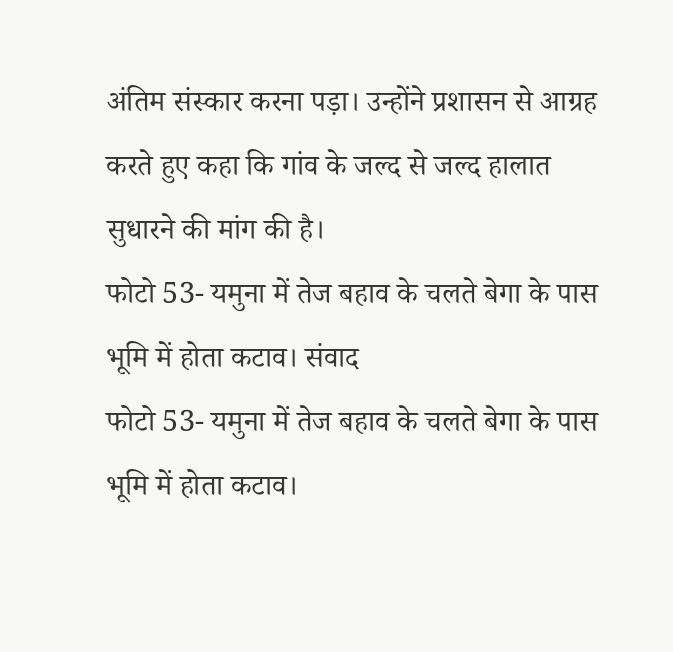अंतिम संस्कार करना पड़ा। उन्होंने प्रशासन से आग्रह करते हुए कहा कि गांव के जल्द से जल्द हालात सुधारने की मांग की है।
फोटो 53- यमुना में तेज बहाव के चलते बेगा के पास भूमि में होता कटाव। संवाद
फोटो 53- यमुना में तेज बहाव के चलते बेगा के पास भूमि में होता कटाव।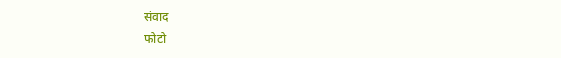संवाद
फोटो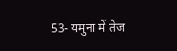53- यमुना में तेज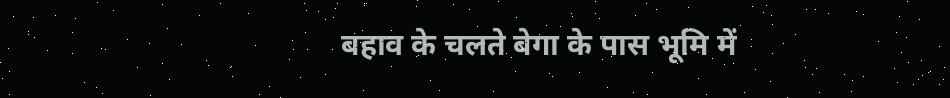बहाव के चलते बेगा के पास भूमि में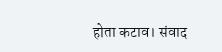होता कटाव। संवाद